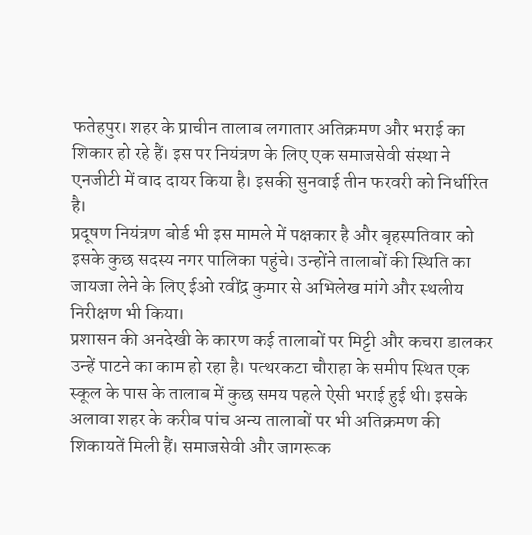फतेहपुर। शहर के प्राचीन तालाब लगातार अतिक्रमण और भराई का शिकार हो रहे हैं। इस पर नियंत्रण के लिए एक समाजसेवी संस्था ने एनजीटी में वाद दायर किया है। इसकी सुनवाई तीन फरवरी को निर्धारित है।
प्रदूषण नियंत्रण बोर्ड भी इस मामले में पक्षकार है और बृहस्पतिवार को इसके कुछ सदस्य नगर पालिका पहुंचे। उन्होंने तालाबों की स्थिति का जायजा लेने के लिए ईओ रवींद्र कुमार से अभिलेख मांगे और स्थलीय निरीक्षण भी किया।
प्रशासन की अनदेखी के कारण कई तालाबों पर मिट्टी और कचरा डालकर उन्हें पाटने का काम हो रहा है। पत्थरकटा चौराहा के समीप स्थित एक स्कूल के पास के तालाब में कुछ समय पहले ऐसी भराई हुई थी। इसके अलावा शहर के करीब पांच अन्य तालाबों पर भी अतिक्रमण की शिकायतें मिली हैं। समाजसेवी और जागरूक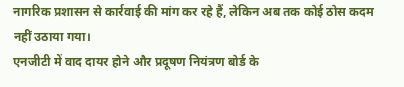नागरिक प्रशासन से कार्रवाई की मांग कर रहे हैं, लेकिन अब तक कोई ठोस कदम नहीं उठाया गया।
एनजीटी में वाद दायर होने और प्रदूषण नियंत्रण बोर्ड के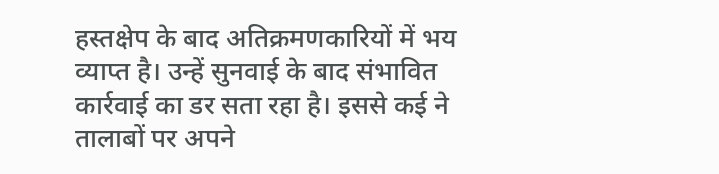हस्तक्षेप के बाद अतिक्रमणकारियों में भय व्याप्त है। उन्हें सुनवाई के बाद संभावित कार्रवाई का डर सता रहा है। इससे कई ने तालाबों पर अपने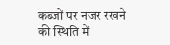कब्जों पर नजर रखने की स्थिति में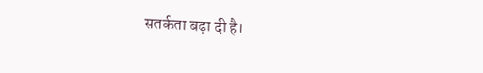सतर्कता बढ़ा दी है।